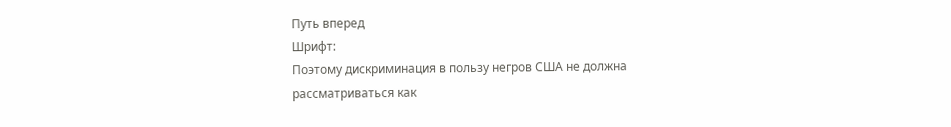Путь вперед
Шрифт:
Поэтому дискриминация в пользу негров США не должна рассматриваться как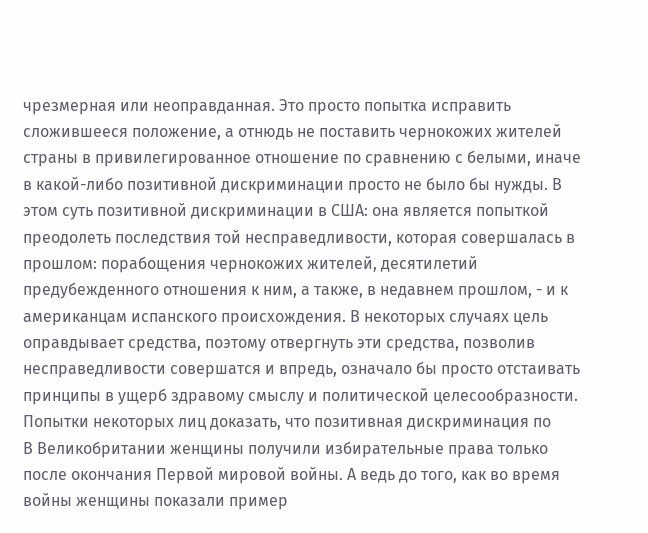чрезмерная или неоправданная. Это просто попытка исправить сложившееся положение, а отнюдь не поставить чернокожих жителей страны в привилегированное отношение по сравнению с белыми, иначе в какой-либо позитивной дискриминации просто не было бы нужды. В этом суть позитивной дискриминации в США: она является попыткой преодолеть последствия той несправедливости, которая совершалась в прошлом: порабощения чернокожих жителей, десятилетий предубежденного отношения к ним, а также, в недавнем прошлом, - и к американцам испанского происхождения. В некоторых случаях цель оправдывает средства, поэтому отвергнуть эти средства, позволив несправедливости совершатся и впредь, означало бы просто отстаивать принципы в ущерб здравому смыслу и политической целесообразности.
Попытки некоторых лиц доказать, что позитивная дискриминация по
В Великобритании женщины получили избирательные права только после окончания Первой мировой войны. А ведь до того, как во время войны женщины показали пример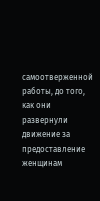самоотверженной работы, до того, как они развернули движение за предоставление женщинам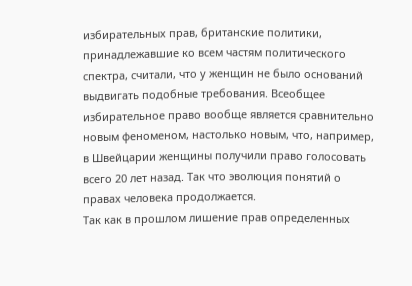избирательных прав, британские политики, принадлежавшие ко всем частям политического спектра, считали, что у женщин не было оснований выдвигать подобные требования. Всеобщее избирательное право вообще является сравнительно новым феноменом, настолько новым, что, например, в Швейцарии женщины получили право голосовать всего 20 лет назад. Так что эволюция понятий о правах человека продолжается.
Так как в прошлом лишение прав определенных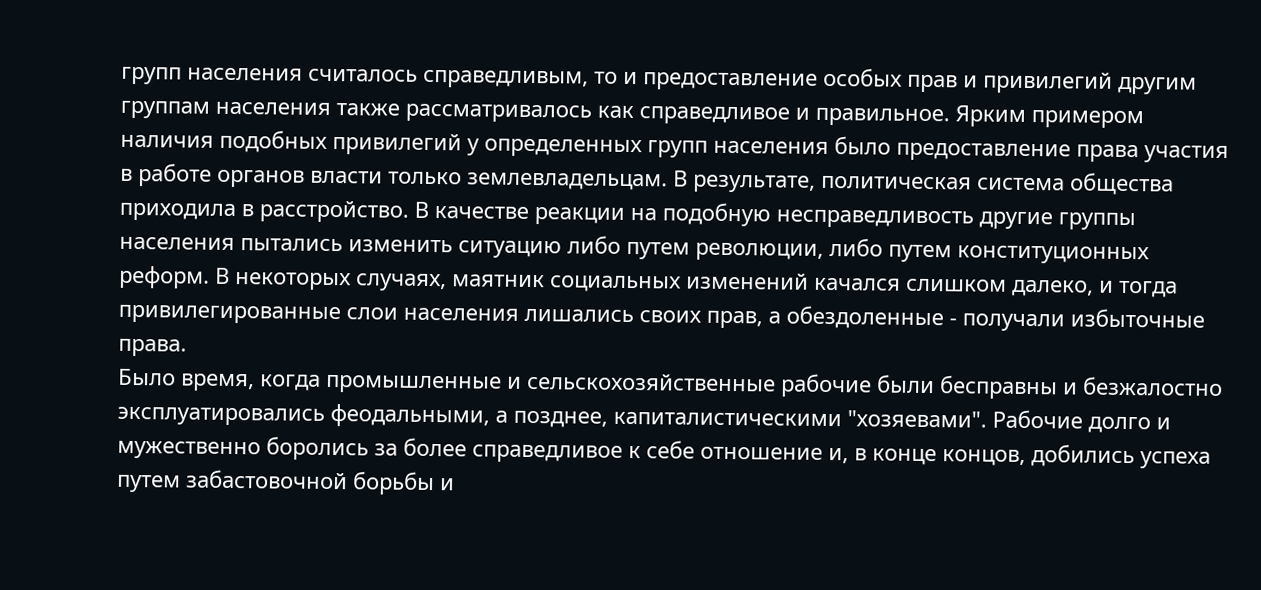групп населения считалось справедливым, то и предоставление особых прав и привилегий другим группам населения также рассматривалось как справедливое и правильное. Ярким примером наличия подобных привилегий у определенных групп населения было предоставление права участия в работе органов власти только землевладельцам. В результате, политическая система общества приходила в расстройство. В качестве реакции на подобную несправедливость другие группы населения пытались изменить ситуацию либо путем революции, либо путем конституционных реформ. В некоторых случаях, маятник социальных изменений качался слишком далеко, и тогда привилегированные слои населения лишались своих прав, а обездоленные - получали избыточные права.
Было время, когда промышленные и сельскохозяйственные рабочие были бесправны и безжалостно эксплуатировались феодальными, а позднее, капиталистическими "хозяевами". Рабочие долго и мужественно боролись за более справедливое к себе отношение и, в конце концов, добились успеха путем забастовочной борьбы и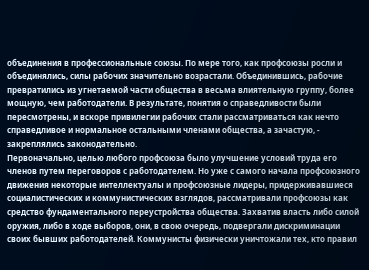объединения в профессиональные союзы. По мере того, как профсоюзы росли и объединялись, силы рабочих значительно возрастали. Объединившись, рабочие превратились из угнетаемой части общества в весьма влиятельную группу, более мощную, чем работодатели. В результате, понятия о справедливости были пересмотрены, и вскоре привилегии рабочих стали рассматриваться как нечто справедливое и нормальное остальными членами общества, а зачастую, - закреплялись законодательно.
Первоначально, целью любого профсоюза было улучшение условий труда его членов путем переговоров с работодателем. Но уже с самого начала профсоюзного движения некоторые интеллектуалы и профсоюзные лидеры, придерживавшиеся социалистических и коммунистических взглядов, рассматривали профсоюзы как средство фундаментального переустройства общества. Захватив власть либо силой оружия, либо в ходе выборов, они, в свою очередь, подвергали дискриминации своих бывших работодателей. Коммунисты физически уничтожали тех, кто правил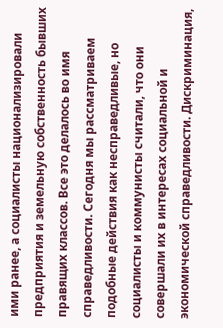ими ранее, а социалисты национализировали предприятия и земельную собственность бывших правящих классов. Все это делалось во имя справедливости. Сегодня мы рассматриваем подобные действия как несправедливые, но социалисты и коммунисты считали, что они совершали их в интересах социальной и экономической справедливости. Дискриминация,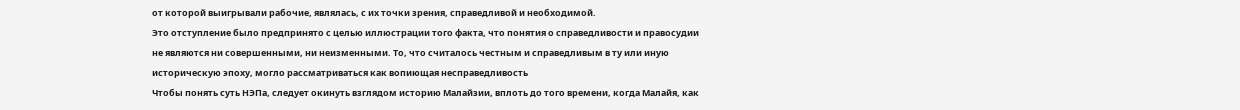от которой выигрывали рабочие, являлась, с их точки зрения, справедливой и необходимой.
Это отступление было предпринято с целью иллюстрации того факта, что понятия о справедливости и правосудии не являются ни совершенными, ни неизменными. То, что считалось честным и справедливым в ту или иную историческую эпоху, могло рассматриваться как вопиющая несправедливость
Чтобы понять суть НЭПа, следует окинуть взглядом историю Малайзии, вплоть до того времени, когда Малайя, как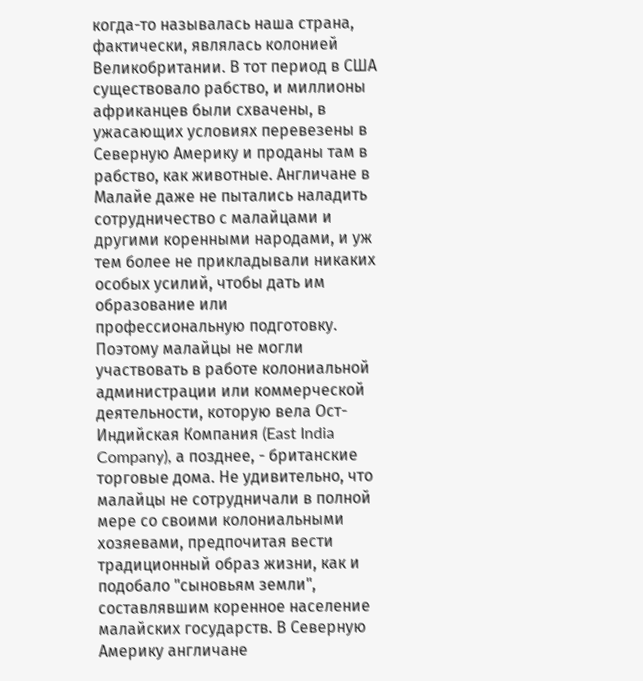когда-то называлась наша страна, фактически, являлась колонией Великобритании. В тот период в США существовало рабство, и миллионы африканцев были схвачены, в ужасающих условиях перевезены в Северную Америку и проданы там в рабство, как животные. Англичане в Малайе даже не пытались наладить сотрудничество с малайцами и другими коренными народами, и уж тем более не прикладывали никаких особых усилий, чтобы дать им образование или профессиональную подготовку. Поэтому малайцы не могли участвовать в работе колониальной администрации или коммерческой деятельности, которую вела Ост-Индийская Компания (East India Company), а позднее, - британские торговые дома. Не удивительно, что малайцы не сотрудничали в полной мере со своими колониальными хозяевами, предпочитая вести традиционный образ жизни, как и подобало "сыновьям земли", составлявшим коренное население малайских государств. В Северную Америку англичане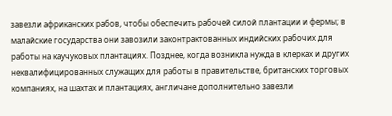завезли африканских рабов, чтобы обеспечить рабочей силой плантации и фермы; в малайские государства они завозили законтрактованных индийских рабочих для работы на каучуковых плантациях. Позднее, когда возникла нужда в клерках и других неквалифицированных служащих для работы в правительстве, британских торговых компаниях, на шахтах и плантациях, англичане дополнительно завезли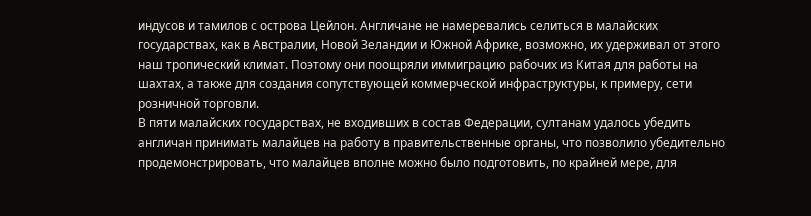индусов и тамилов с острова Цейлон. Англичане не намеревались селиться в малайских государствах, как в Австралии, Новой Зеландии и Южной Африке, возможно, их удерживал от этого наш тропический климат. Поэтому они поощряли иммиграцию рабочих из Китая для работы на шахтах, а также для создания сопутствующей коммерческой инфраструктуры, к примеру, сети розничной торговли.
В пяти малайских государствах, не входивших в состав Федерации, султанам удалось убедить англичан принимать малайцев на работу в правительственные органы, что позволило убедительно продемонстрировать, что малайцев вполне можно было подготовить, по крайней мере, для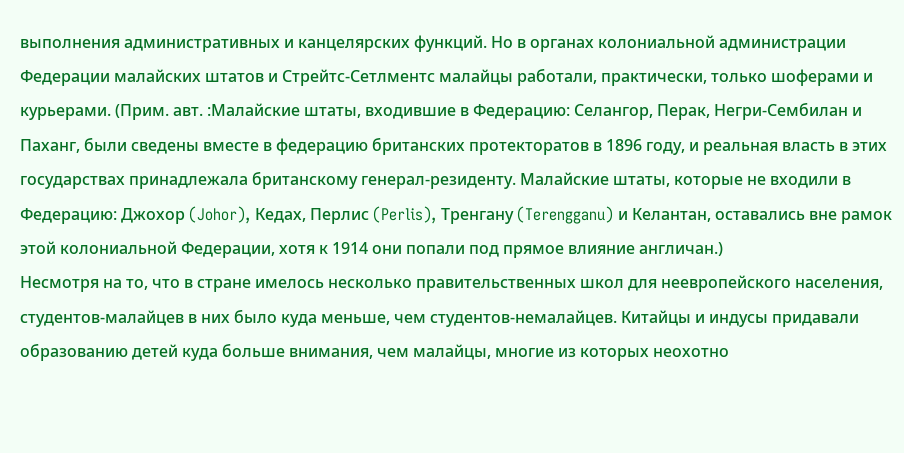выполнения административных и канцелярских функций. Но в органах колониальной администрации Федерации малайских штатов и Стрейтс-Сетлментс малайцы работали, практически, только шоферами и курьерами. (Прим. авт. :Малайские штаты, входившие в Федерацию: Селангор, Перак, Негри-Сембилан и Паханг, были сведены вместе в федерацию британских протекторатов в 1896 году, и реальная власть в этих государствах принадлежала британскому генерал-резиденту. Малайские штаты, которые не входили в Федерацию: Джохор (Johor), Кедах, Перлис (Perlis), Тренгану (Terengganu) и Келантан, оставались вне рамок этой колониальной Федерации, хотя к 1914 они попали под прямое влияние англичан.)
Несмотря на то, что в стране имелось несколько правительственных школ для неевропейского населения, студентов-малайцев в них было куда меньше, чем студентов-немалайцев. Китайцы и индусы придавали образованию детей куда больше внимания, чем малайцы, многие из которых неохотно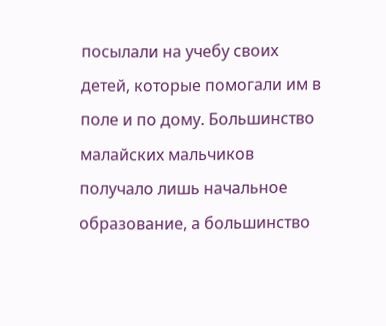посылали на учебу своих детей, которые помогали им в поле и по дому. Большинство малайских мальчиков получало лишь начальное образование, а большинство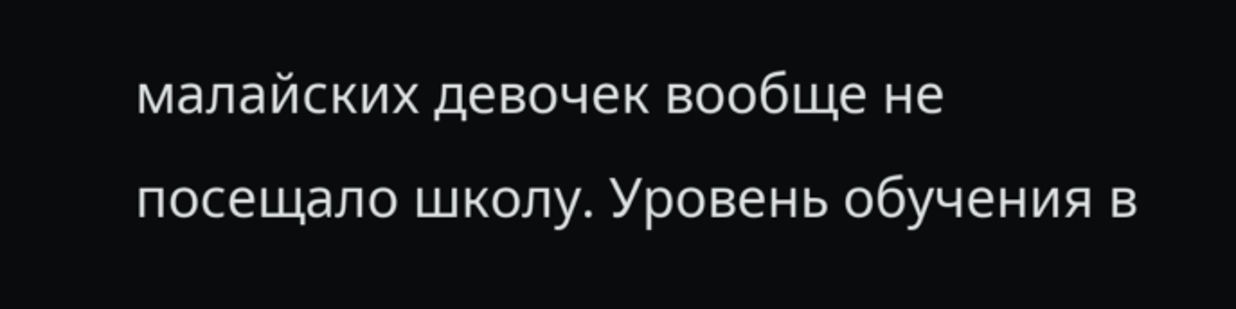малайских девочек вообще не посещало школу. Уровень обучения в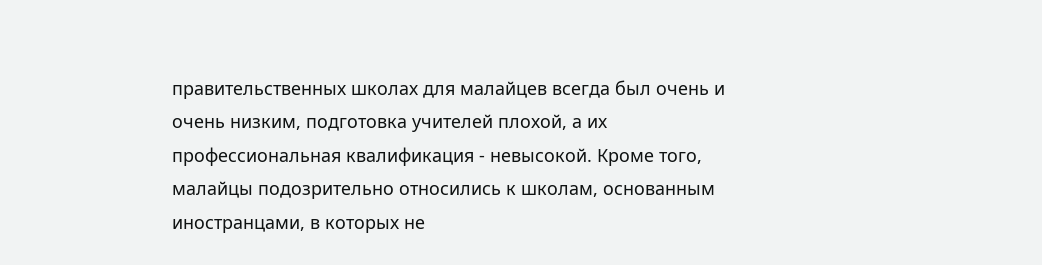правительственных школах для малайцев всегда был очень и очень низким, подготовка учителей плохой, а их профессиональная квалификация - невысокой. Кроме того, малайцы подозрительно относились к школам, основанным иностранцами, в которых не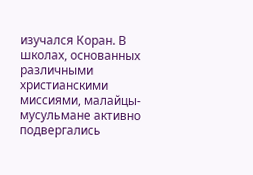изучался Коран. В школах, основанных различными христианскими миссиями, малайцы-мусульмане активно подвергались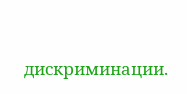дискриминации.